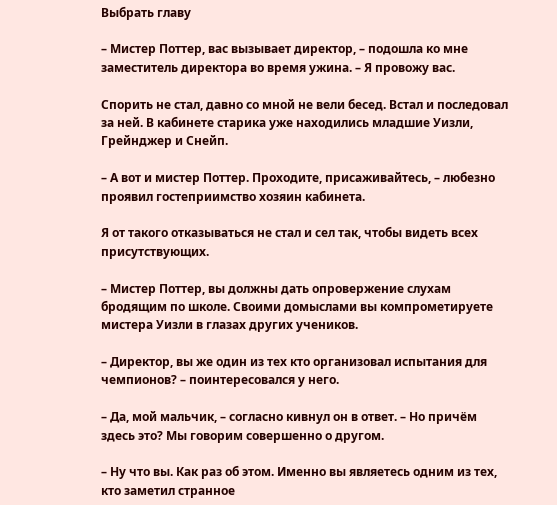Выбрать главу

– Мистер Поттер, вас вызывает директор, – подошла ко мне заместитель директора во время ужина. – Я провожу вас.

Спорить не стал, давно со мной не вели бесед. Встал и последовал за ней. В кабинете старика уже находились младшие Уизли, Грейнджер и Снейп.

– А вот и мистер Поттер. Проходите, присаживайтесь, – любезно проявил гостеприимство хозяин кабинета.

Я от такого отказываться не стал и сел так, чтобы видеть всех присутствующих.

– Мистер Поттер, вы должны дать опровержение слухам бродящим по школе. Своими домыслами вы компрометируете мистера Уизли в глазах других учеников.

– Директор, вы же один из тех кто организовал испытания для чемпионов? – поинтересовался у него.

– Да, мой мальчик, – согласно кивнул он в ответ. – Но причём здесь это? Мы говорим совершенно о другом.

– Ну что вы. Как раз об этом. Именно вы являетесь одним из тех, кто заметил странное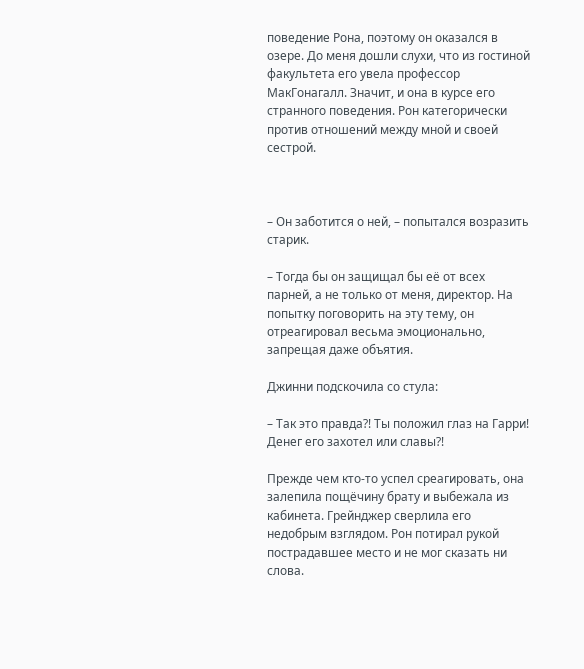поведение Рона, поэтому он оказался в озере. До меня дошли слухи, что из гостиной факультета его увела профессор МакГонагалл. Значит, и она в курсе его странного поведения. Рон категорически против отношений между мной и своей сестрой.



– Он заботится о ней, – попытался возразить старик.

– Тогда бы он защищал бы её от всех парней, а не только от меня, директор. На попытку поговорить на эту тему, он отреагировал весьма эмоционально, запрещая даже объятия.

Джинни подскочила со стула:

– Так это правда?! Ты положил глаз на Гарри! Денег его захотел или славы?!

Прежде чем кто-то успел среагировать, она залепила пощёчину брату и выбежала из кабинета. Грейнджер сверлила его недобрым взглядом. Рон потирал рукой пострадавшее место и не мог сказать ни слова.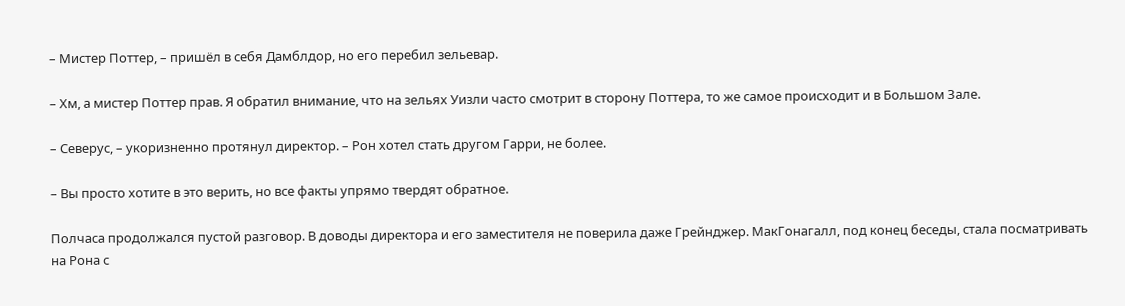– Мистер Поттер, – пришёл в себя Дамблдор, но его перебил зельевар.

– Хм, а мистер Поттер прав. Я обратил внимание, что на зельях Уизли часто смотрит в сторону Поттера, то же самое происходит и в Большом Зале.

– Северус, – укоризненно протянул директор. – Рон хотел стать другом Гарри, не более.

– Вы просто хотите в это верить, но все факты упрямо твердят обратное.

Полчаса продолжался пустой разговор. В доводы директора и его заместителя не поверила даже Грейнджер. МакГонагалл, под конец беседы, стала посматривать на Рона с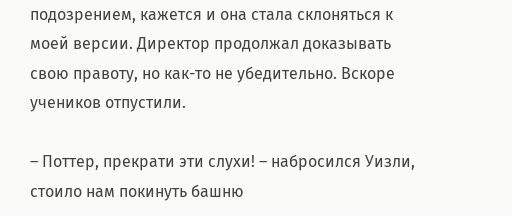подозрением, кажется и она стала склоняться к моей версии. Директор продолжал доказывать свою правоту, но как-то не убедительно. Вскоре учеников отпустили.

– Поттер, прекрати эти слухи! – набросился Уизли, стоило нам покинуть башню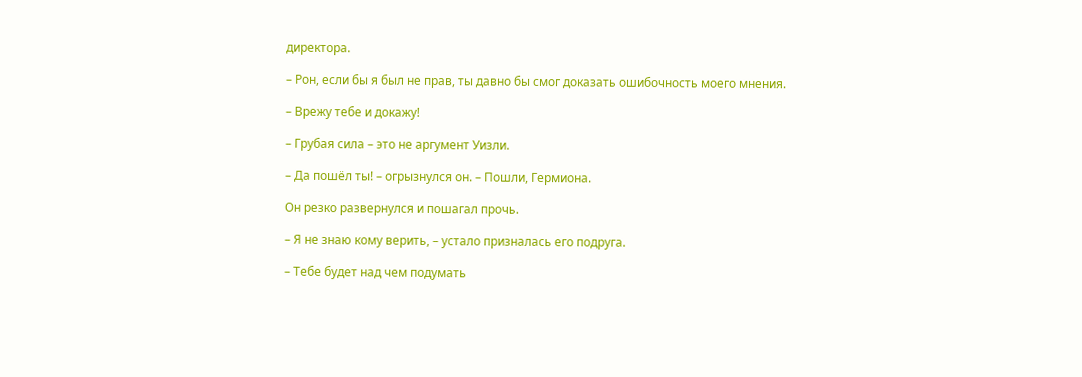директора.

– Рон, если бы я был не прав, ты давно бы смог доказать ошибочность моего мнения.

– Врежу тебе и докажу!

– Грубая сила – это не аргумент Уизли.

– Да пошёл ты! – огрызнулся он. – Пошли, Гермиона.

Он резко развернулся и пошагал прочь.

– Я не знаю кому верить, – устало призналась его подруга.

– Тебе будет над чем подумать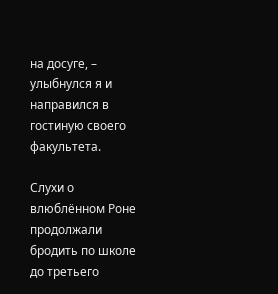на досуге, – улыбнулся я и направился в гостиную своего факультета.

Слухи о влюблённом Роне продолжали бродить по школе до третьего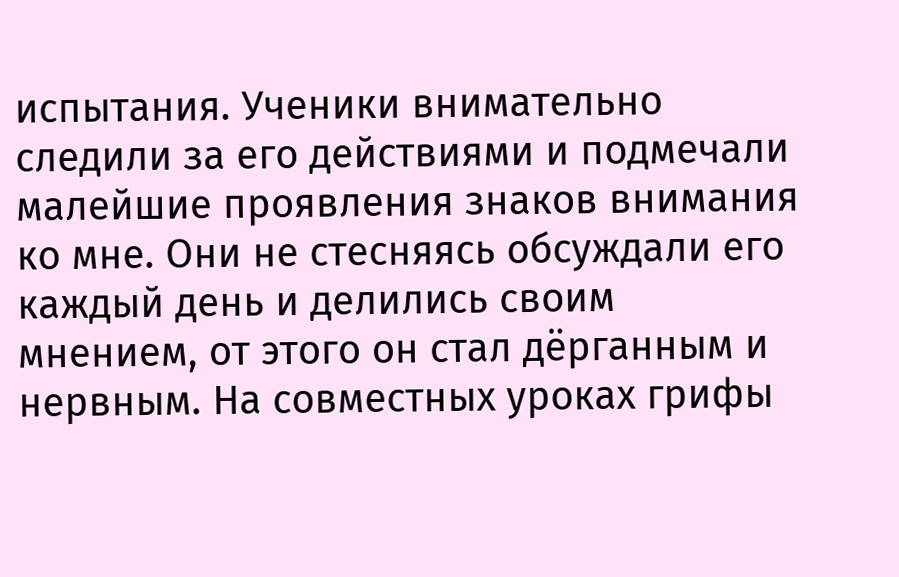испытания. Ученики внимательно следили за его действиями и подмечали малейшие проявления знаков внимания ко мне. Они не стесняясь обсуждали его каждый день и делились своим мнением, от этого он стал дёрганным и нервным. На совместных уроках грифы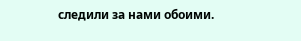следили за нами обоими.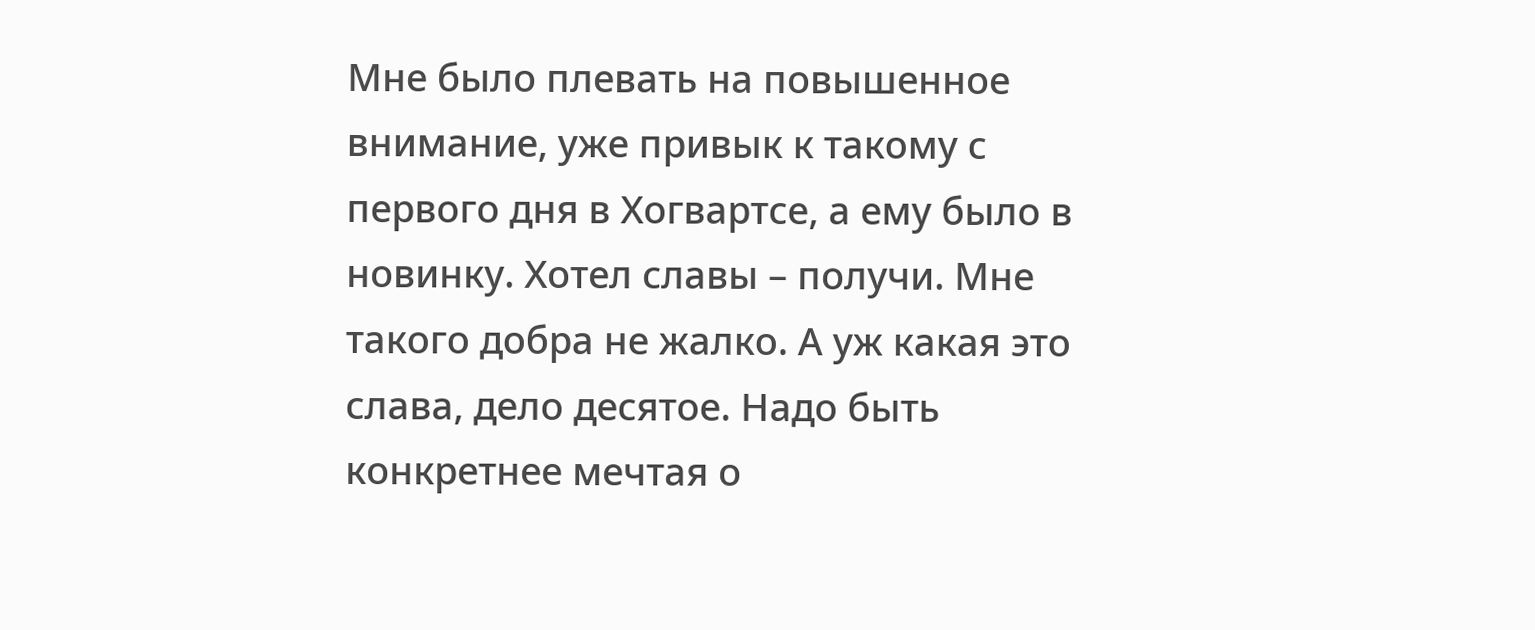Мне было плевать на повышенное внимание, уже привык к такому с первого дня в Хогвартсе, а ему было в новинку. Хотел славы – получи. Мне такого добра не жалко. А уж какая это слава, дело десятое. Надо быть конкретнее мечтая о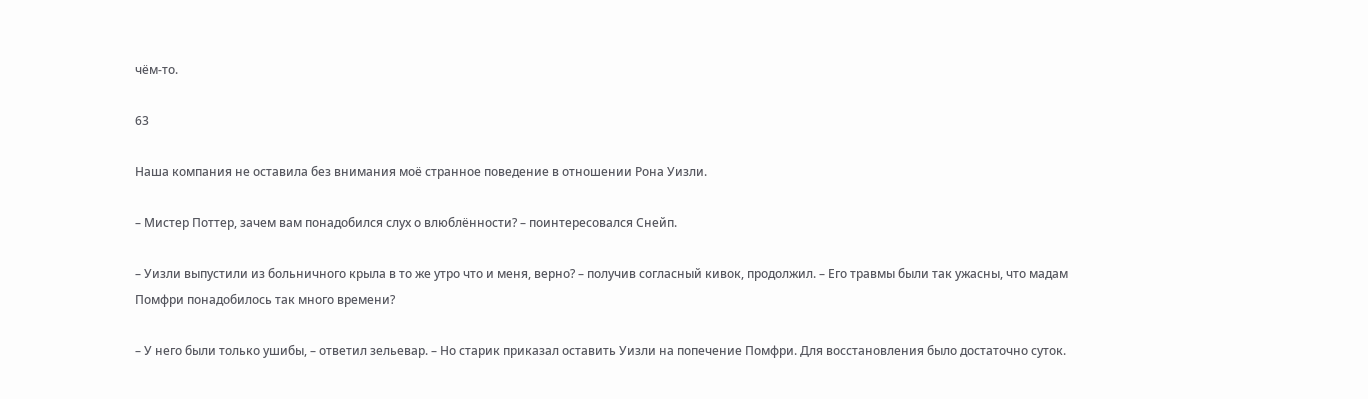чём-то.

63

Наша компания не оставила без внимания моё странное поведение в отношении Рона Уизли.

– Мистер Поттер, зачем вам понадобился слух о влюблённости? – поинтересовался Снейп.

– Уизли выпустили из больничного крыла в то же утро что и меня, верно? – получив согласный кивок, продолжил. – Его травмы были так ужасны, что мадам Помфри понадобилось так много времени?

– У него были только ушибы, – ответил зельевар. – Но старик приказал оставить Уизли на попечение Помфри. Для восстановления было достаточно суток.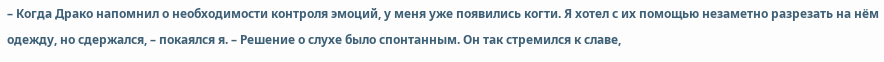– Когда Драко напомнил о необходимости контроля эмоций, у меня уже появились когти. Я хотел с их помощью незаметно разрезать на нём одежду, но сдержался, – покаялся я. – Решение о слухе было спонтанным. Он так стремился к славе,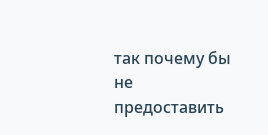так почему бы не предоставить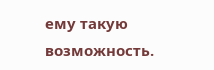ему такую возможность.